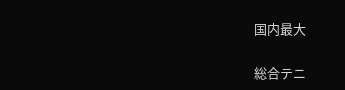国内最大

総合テニ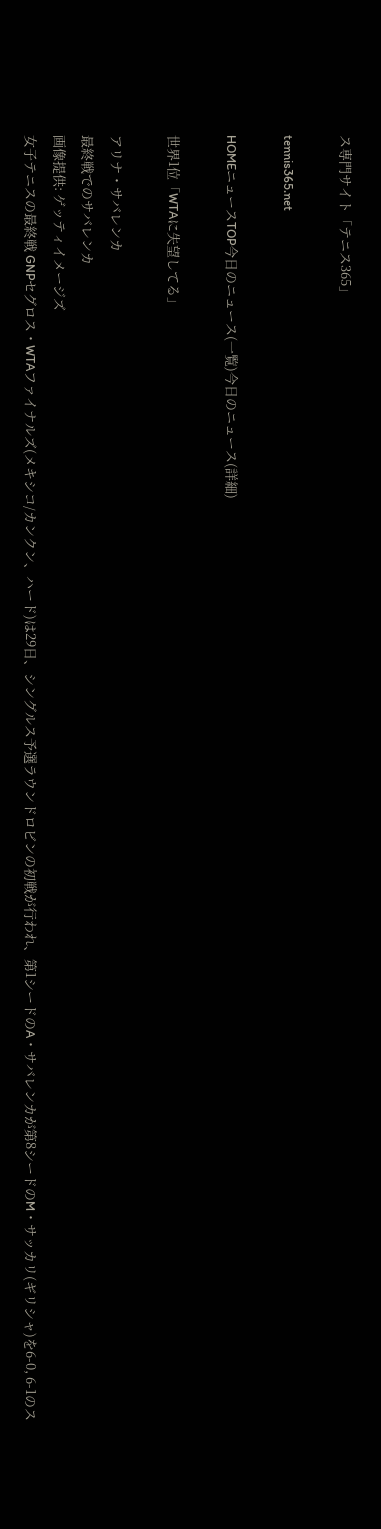ス専門サイト「テニス365」

tennis365.net

HOMEニュースTOP今日のニュース(一覧)今日のニュース(詳細)

世界1位「WTAに失望してる」

アリナ・サバレンカ
最終戦でのサバレンカ
画像提供: ゲッティイメージズ
女子テニスの最終戦 GNPセグロス・WTAファイナルズ(メキシコ/カンクン、ハード)は29日、シングルス予選ラウンドロビンの初戦が行われ、第1シードのA・サバレンカが第8シードのM・サッカリ(ギリシャ)を6-0, 6-1のス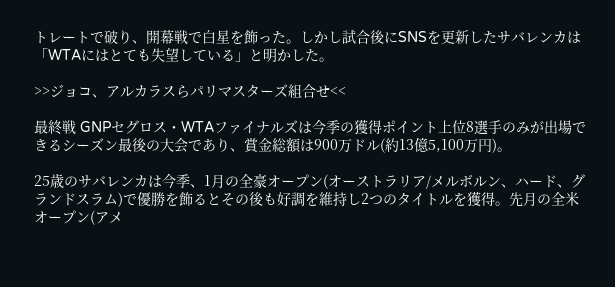トレートで破り、開幕戦で白星を飾った。しかし試合後にSNSを更新したサバレンカは「WTAにはとても失望している」と明かした。

>>ジョコ、アルカラスらパリマスターズ組合せ<<

最終戦 GNPセグロス・WTAファイナルズは今季の獲得ポイント上位8選手のみが出場できるシーズン最後の大会であり、賞金総額は900万ドル(約13億5,100万円)。

25歳のサバレンカは今季、1月の全豪オープン(オーストラリア/メルボルン、ハード、グランドスラム)で優勝を飾るとその後も好調を維持し2つのタイトルを獲得。先月の全米オープン(アメ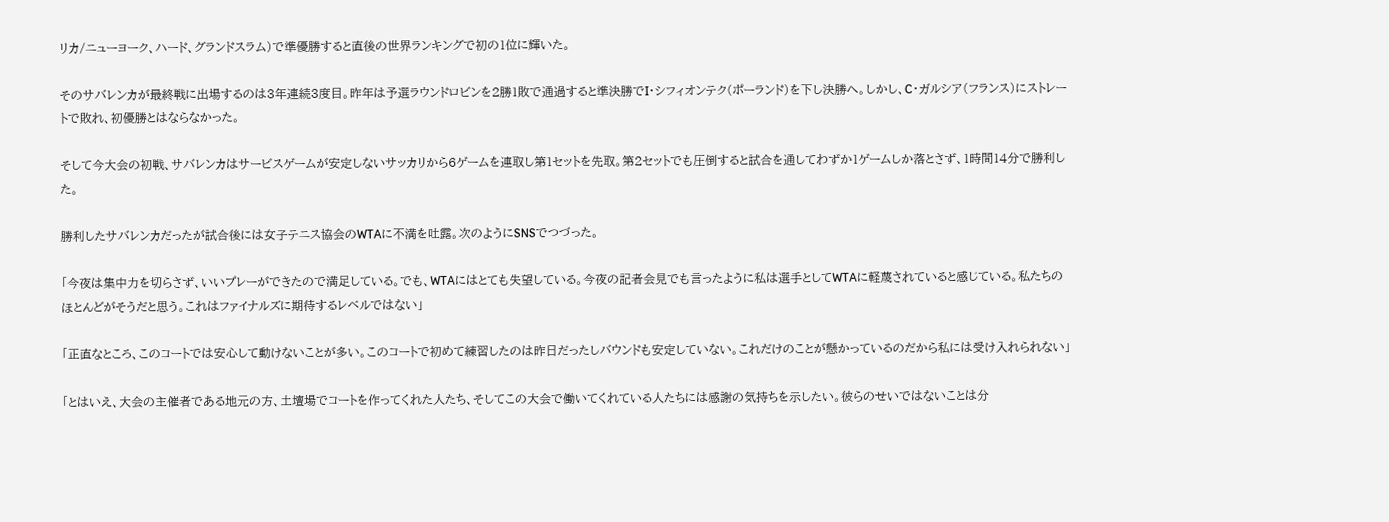リカ/ニューヨーク、ハード、グランドスラム)で準優勝すると直後の世界ランキングで初の1位に輝いた。

そのサバレンカが最終戦に出場するのは3年連続3度目。昨年は予選ラウンドロビンを2勝1敗で通過すると準決勝でI・シフィオンテク(ポーランド)を下し決勝へ。しかし、C・ガルシア(フランス)にストレートで敗れ、初優勝とはならなかった。

そして今大会の初戦、サバレンカはサービスゲームが安定しないサッカリから6ゲームを連取し第1セットを先取。第2セットでも圧倒すると試合を通してわずか1ゲームしか落とさず、1時間14分で勝利した。

勝利したサバレンカだったが試合後には女子テニス協会のWTAに不満を吐露。次のようにSNSでつづった。

「今夜は集中力を切らさず、いいプレーができたので満足している。でも、WTAにはとても失望している。今夜の記者会見でも言ったように私は選手としてWTAに軽蔑されていると感じている。私たちのほとんどがそうだと思う。これはファイナルズに期待するレベルではない」

「正直なところ、このコートでは安心して動けないことが多い。このコートで初めて練習したのは昨日だったしバウンドも安定していない。これだけのことが懸かっているのだから私には受け入れられない」

「とはいえ、大会の主催者である地元の方、土壇場でコートを作ってくれた人たち、そしてこの大会で働いてくれている人たちには感謝の気持ちを示したい。彼らのせいではないことは分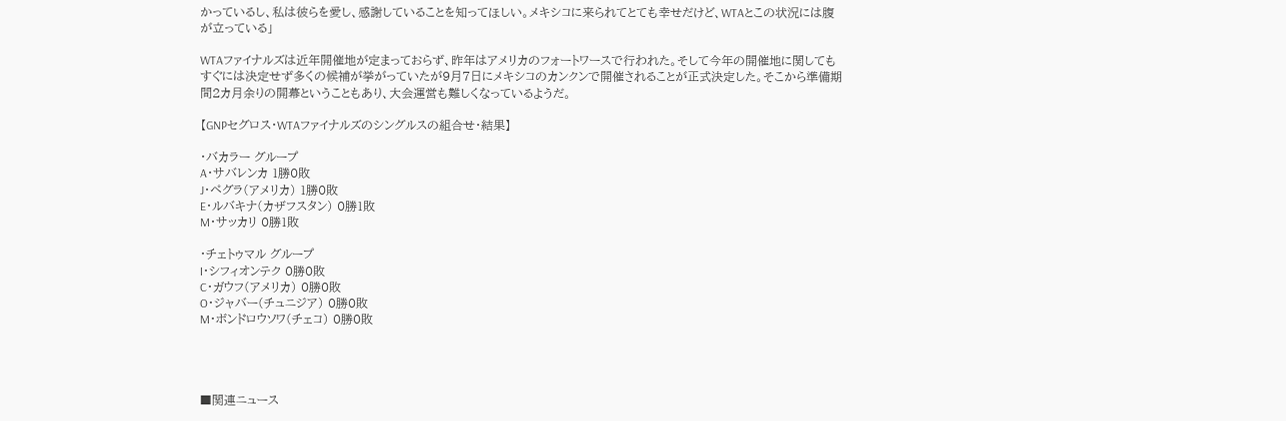かっているし、私は彼らを愛し、感謝していることを知ってほしい。メキシコに来られてとても幸せだけど、WTAとこの状況には腹が立っている」

WTAファイナルズは近年開催地が定まっておらず、昨年はアメリカのフォートワースで行われた。そして今年の開催地に関してもすぐには決定せず多くの候補が挙がっていたが9月7日にメキシコのカンクンで開催されることが正式決定した。そこから準備期間2カ月余りの開幕ということもあり、大会運営も難しくなっているようだ。

【GNPセグロス・WTAファイナルズのシングルスの組合せ・結果】

・バカラー グループ
A・サバレンカ 1勝0敗
J・ペグラ(アメリカ) 1勝0敗
E・ルバキナ(カザフスタン) 0勝1敗
M・サッカリ 0勝1敗

・チェトゥマル グループ
I・シフィオンテク 0勝0敗
C・ガウフ(アメリカ) 0勝0敗
O・ジャバー(チュニジア) 0勝0敗
M・ボンドロウソワ(チェコ) 0勝0敗




■関連ニュース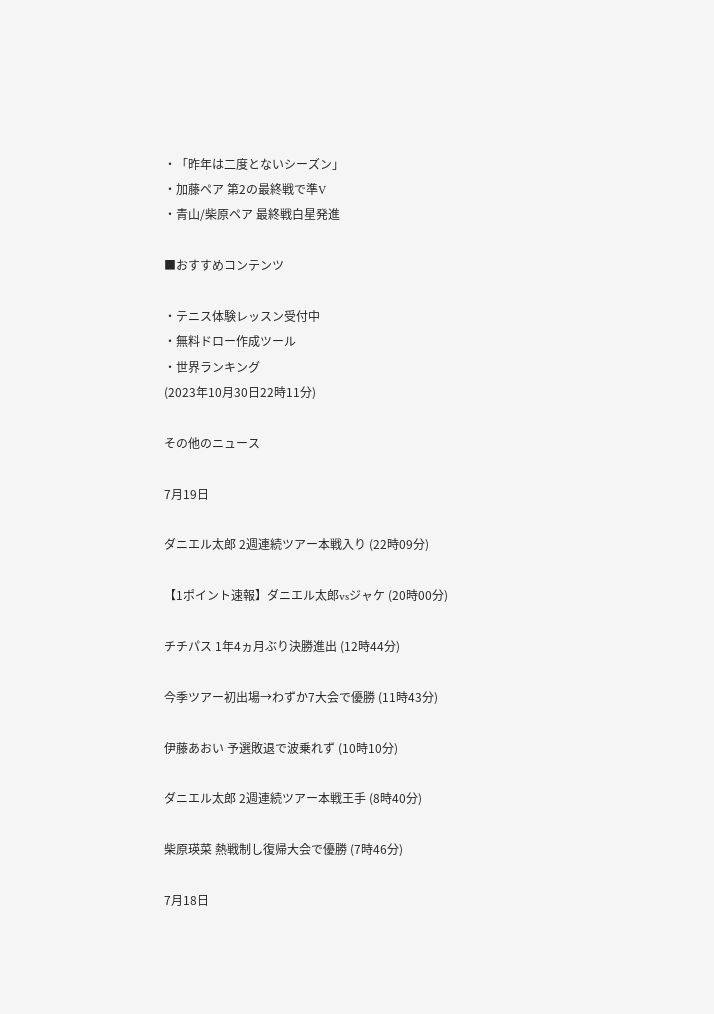・「昨年は二度とないシーズン」
・加藤ペア 第2の最終戦で準V
・青山/柴原ペア 最終戦白星発進

■おすすめコンテンツ

・テニス体験レッスン受付中
・無料ドロー作成ツール
・世界ランキング
(2023年10月30日22時11分)

その他のニュース

7月19日

ダニエル太郎 2週連続ツアー本戦入り (22時09分)

【1ポイント速報】ダニエル太郎vsジャケ (20時00分)

チチパス 1年4ヵ月ぶり決勝進出 (12時44分)

今季ツアー初出場→わずか7大会で優勝 (11時43分)

伊藤あおい 予選敗退で波乗れず (10時10分)

ダニエル太郎 2週連続ツアー本戦王手 (8時40分)

柴原瑛菜 熱戦制し復帰大会で優勝 (7時46分)

7月18日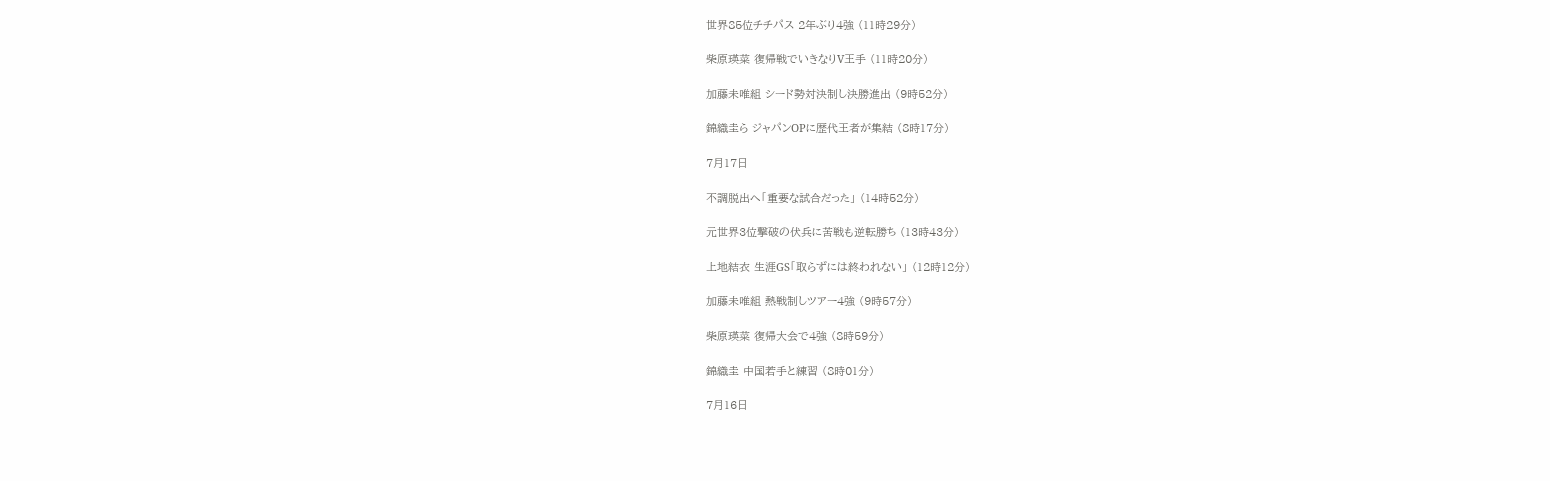世界85位チチパス 2年ぶり4強 (11時29分)

柴原瑛菜 復帰戦でいきなりV王手 (11時20分)

加藤未唯組 シード勢対決制し決勝進出 (9時52分)

錦織圭ら ジャパンOPに歴代王者が集結 (8時17分)

7月17日

不調脱出へ「重要な試合だった」 (14時52分)

元世界3位撃破の伏兵に苦戦も逆転勝ち (13時43分)

上地結衣 生涯GS「取らずには終われない」 (12時12分)

加藤未唯組 熱戦制しツアー4強 (9時57分)

柴原瑛菜 復帰大会で4強 (8時59分)

錦織圭 中国若手と練習 (8時01分)

7月16日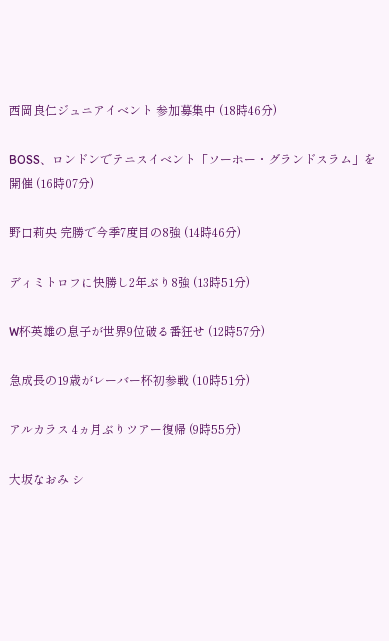西岡良仁ジュニアイベント 参加募集中 (18時46分)

BOSS、ロンドンでテニスイベント「ソーホー・グランドスラム」を開催 (16時07分)

野口莉央 完勝で今季7度目の8強 (14時46分)

ディミトロフに快勝し2年ぶり8強 (13時51分)

W杯英雄の息子が世界9位破る番狂せ (12時57分)

急成長の19歳がレーバー杯初参戦 (10時51分)

アルカラス 4ヵ月ぶりツアー復帰 (9時55分)

大坂なおみ シ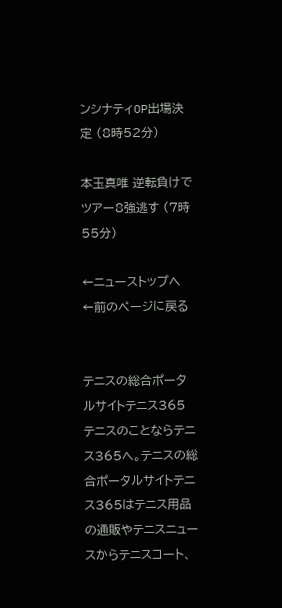ンシナティOP出場決定 (8時52分)

本玉真唯 逆転負けでツアー8強逃す (7時55分)

←ニューストップへ
←前のページに戻る


テニスの総合ポータルサイトテニス365
テニスのことならテニス365へ。テニスの総合ポータルサイトテニス365はテニス用品の通販やテニスニュースからテニスコート、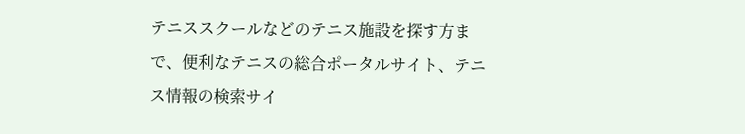テニススクールなどのテニス施設を探す方まで、便利なテニスの総合ポータルサイト、テニス情報の検索サイ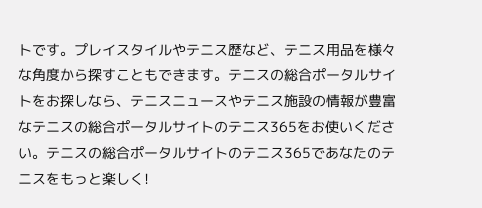トです。プレイスタイルやテニス歴など、テニス用品を様々な角度から探すこともできます。テニスの総合ポータルサイトをお探しなら、テニスニュースやテニス施設の情報が豊富なテニスの総合ポータルサイトのテニス365をお使いください。テニスの総合ポータルサイトのテニス365であなたのテニスをもっと楽しく!